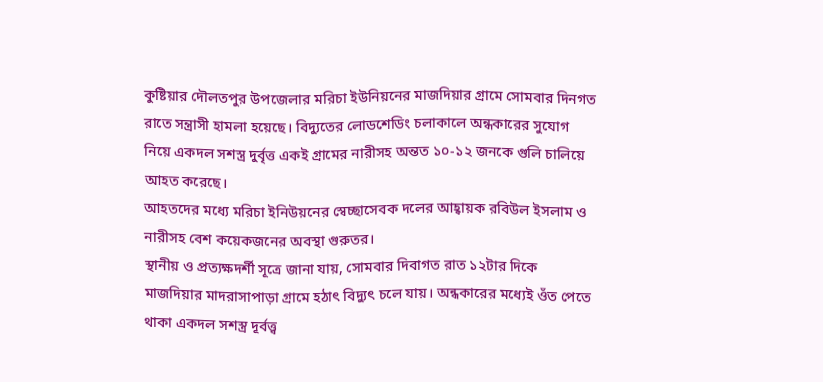কুষ্টিয়ার দৌলতপুর উপজেলার মরিচা ইউনিয়নের মাজদিয়ার গ্রামে সোমবার দিনগত রাতে সন্ত্রাসী হামলা হয়েছে। বিদ্যুতের লোডশেডিং চলাকালে অন্ধকারের সুযোগ নিয়ে একদল সশস্ত্র দুর্বৃত্ত একই গ্রামের নারীসহ অন্তত ১০-১২ জনকে গুলি চালিয়ে আহত করেছে।
আহতদের মধ্যে মরিচা ইনিউয়নের স্বেচ্ছাসেবক দলের আহ্বায়ক রবিউল ইসলাম ও নারীসহ বেশ কয়েকজনের অবস্থা গুরুতর।
স্থানীয় ও প্রত্যক্ষদর্শী সূত্রে জানা যায়, সোমবার দিবাগত রাত ১২টার দিকে মাজদিয়ার মাদরাসাপাড়া গ্রামে হঠাৎ বিদ্যুৎ চলে যায়। অন্ধকারের মধ্যেই ওঁত পেতে থাকা একদল সশস্ত্র দূর্বত্ত্ব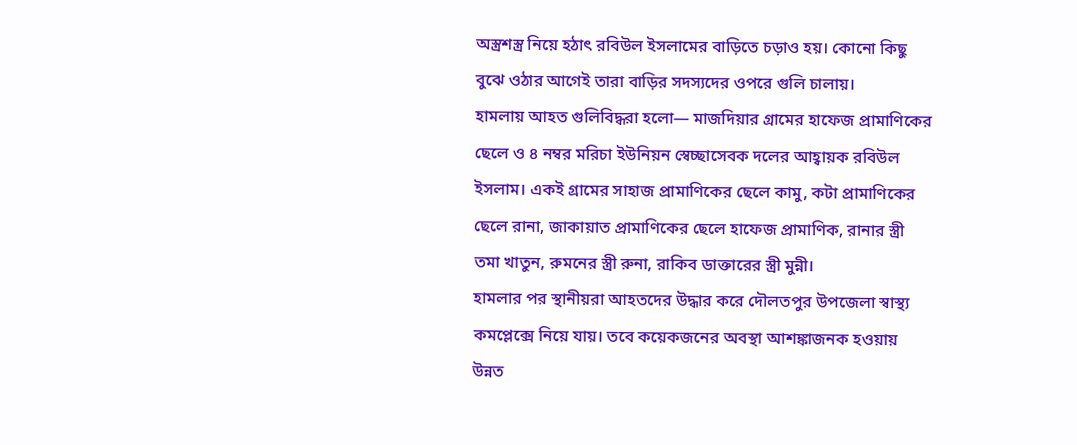অস্ত্রশস্ত্র নিয়ে হঠাৎ রবিউল ইসলামের বাড়িতে চড়াও হয়। কোনো কিছু বুঝে ওঠার আগেই তারা বাড়ির সদস্যদের ওপরে গুলি চালায়।
হামলায় আহত গুলিবিদ্ধরা হলো— মাজদিয়ার গ্রামের হাফেজ প্রামাণিকের ছেলে ও ৪ নম্বর মরিচা ইউনিয়ন স্বেচ্ছাসেবক দলের আহ্বায়ক রবিউল ইসলাম। একই গ্রামের সাহাজ প্রামাণিকের ছেলে কামু, কটা প্রামাণিকের ছেলে রানা, জাকায়াত প্রামাণিকের ছেলে হাফেজ প্রামাণিক, রানার স্ত্রী তমা খাতুন, রুমনের স্ত্রী রুনা, রাকিব ডাক্তারের স্ত্রী মুন্নী।
হামলার পর স্থানীয়রা আহতদের উদ্ধার করে দৌলতপুর উপজেলা স্বাস্থ্য কমপ্লেক্সে নিয়ে যায়। তবে কয়েকজনের অবস্থা আশঙ্কাজনক হওয়ায় উন্নত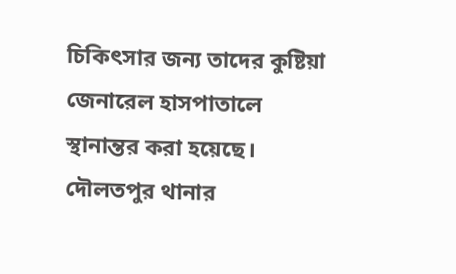চিকিৎসার জন্য তাদের কুষ্টিয়া জেনারেল হাসপাতালে স্থানান্তর করা হয়েছে।
দৌলতপুর থানার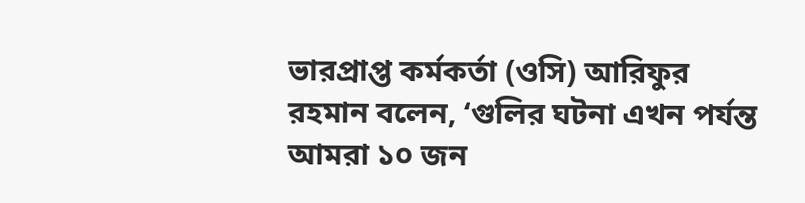ভারপ্রাপ্ত কর্মকর্তা (ওসি) আরিফুর রহমান বলেন, ‘গুলির ঘটনা এখন পর্যন্ত আমরা ১০ জন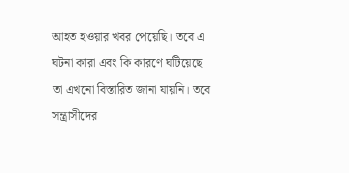আহত হওয়ার খবর পেয়েছি। তবে এ ঘটনা কারা এবং কি কারণে ঘটিয়েছে তা এখনো বিস্তারিত জানা যায়নি। তবে সন্ত্রাসীদের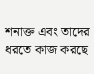শনাক্ত এবং তাদের ধরতে কাজ করছে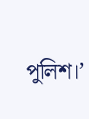পুলিশ।’